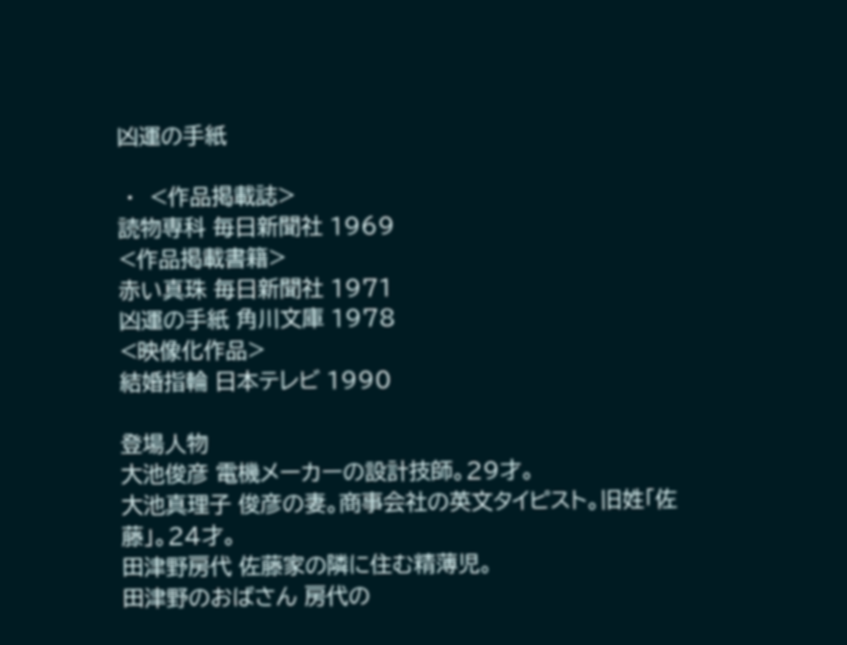凶運の手紙

 ・  <作品掲載誌>
読物専科 毎日新聞社 1969
<作品掲載書籍>
赤い真珠 毎日新聞社 1971
凶運の手紙 角川文庫 1978
<映像化作品>
結婚指輪 日本テレビ 1990

登場人物
大池俊彦 電機メーカーの設計技師。29才。
大池真理子 俊彦の妻。商事会社の英文タイピスト。旧姓「佐藤」。24才。
田津野房代 佐藤家の隣に住む精薄児。
田津野のおばさん 房代の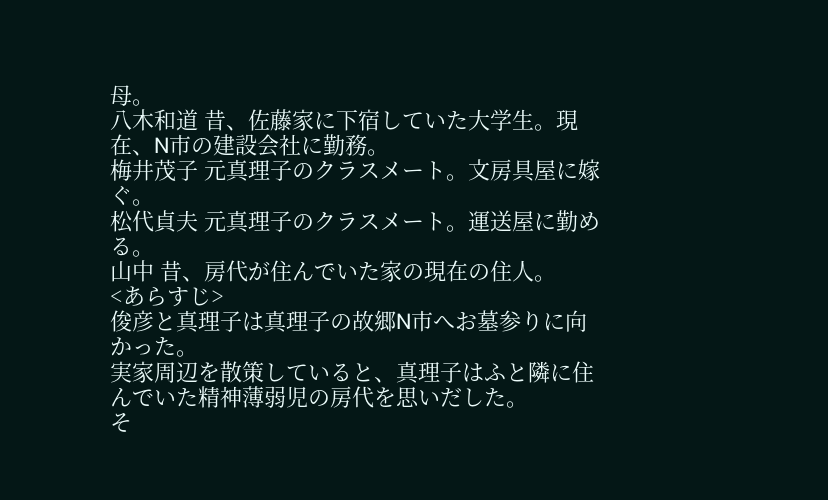母。
八木和道 昔、佐藤家に下宿していた大学生。現在、N市の建設会社に勤務。
梅井茂子 元真理子のクラスメート。文房具屋に嫁ぐ。
松代貞夫 元真理子のクラスメート。運送屋に勤める。
山中 昔、房代が住んでいた家の現在の住人。
<あらすじ>
俊彦と真理子は真理子の故郷N市へお墓参りに向かった。
実家周辺を散策していると、真理子はふと隣に住んでいた精神薄弱児の房代を思いだした。
そ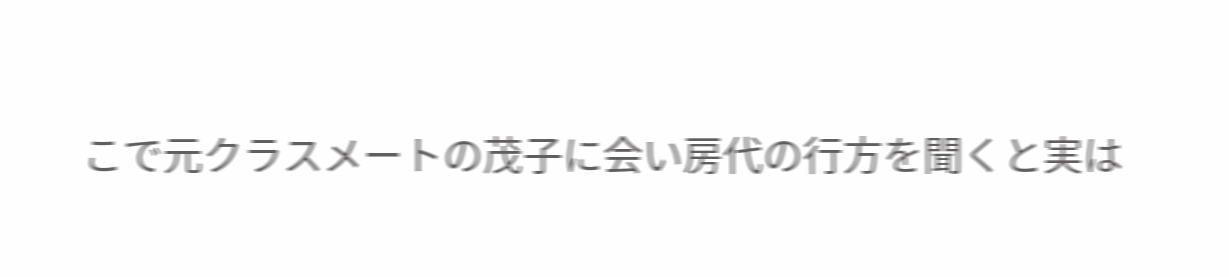こで元クラスメートの茂子に会い房代の行方を聞くと実は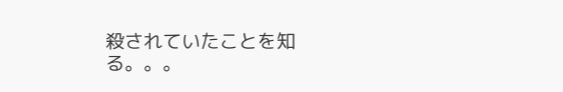殺されていたことを知る。。。